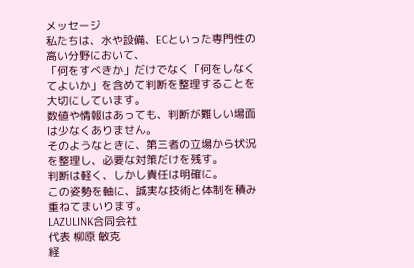メッセージ
私たちは、水や設備、ECといった専門性の高い分野において、
「何をすべきか」だけでなく「何をしなくてよいか」を含めて判断を整理することを大切にしています。
数値や情報はあっても、判断が難しい場面は少なくありません。
そのようなときに、第三者の立場から状況を整理し、必要な対策だけを残す。
判断は軽く、しかし責任は明確に。
この姿勢を軸に、誠実な技術と体制を積み重ねてまいります。
LAZULINK合同会社
代表 柳原 敏克
経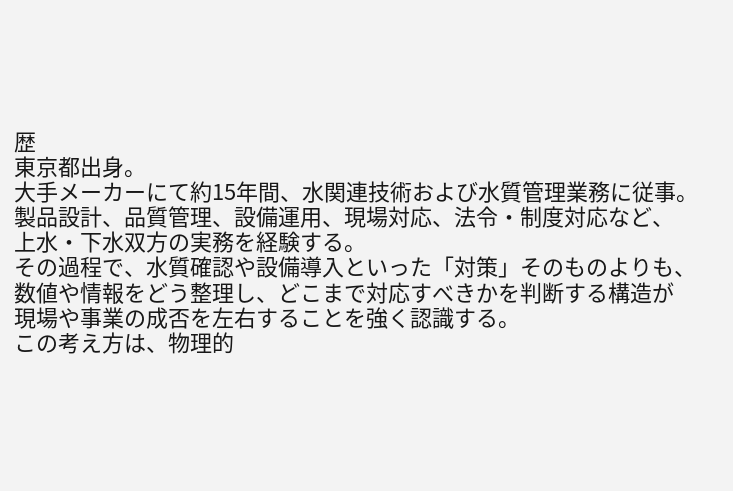歴
東京都出身。
大手メーカーにて約15年間、水関連技術および水質管理業務に従事。
製品設計、品質管理、設備運用、現場対応、法令・制度対応など、
上水・下水双方の実務を経験する。
その過程で、水質確認や設備導入といった「対策」そのものよりも、
数値や情報をどう整理し、どこまで対応すべきかを判断する構造が
現場や事業の成否を左右することを強く認識する。
この考え方は、物理的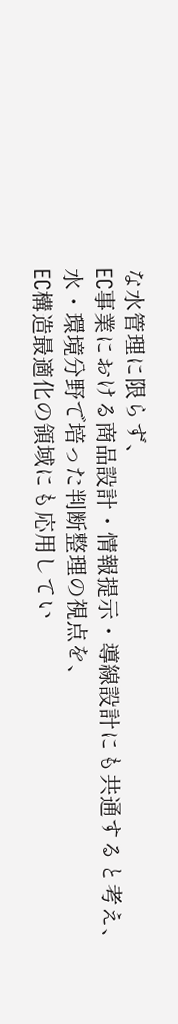な水管理に限らず、
EC事業における商品設計・情報提示・導線設計にも共通すると考え、
水・環境分野で培った判断整理の視点を、
EC構造最適化の領域にも応用してい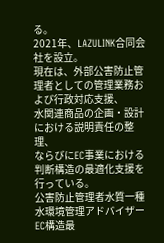る。
2021年、LAZULINK合同会社を設立。
現在は、外部公害防止管理者としての管理業務および行政対応支援、
水関連商品の企画・設計における説明責任の整理、
ならびにEC事業における判断構造の最適化支援を行っている。
公害防止管理者水質一種
水環境管理アドバイザー
EC構造最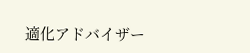適化アドバイザー